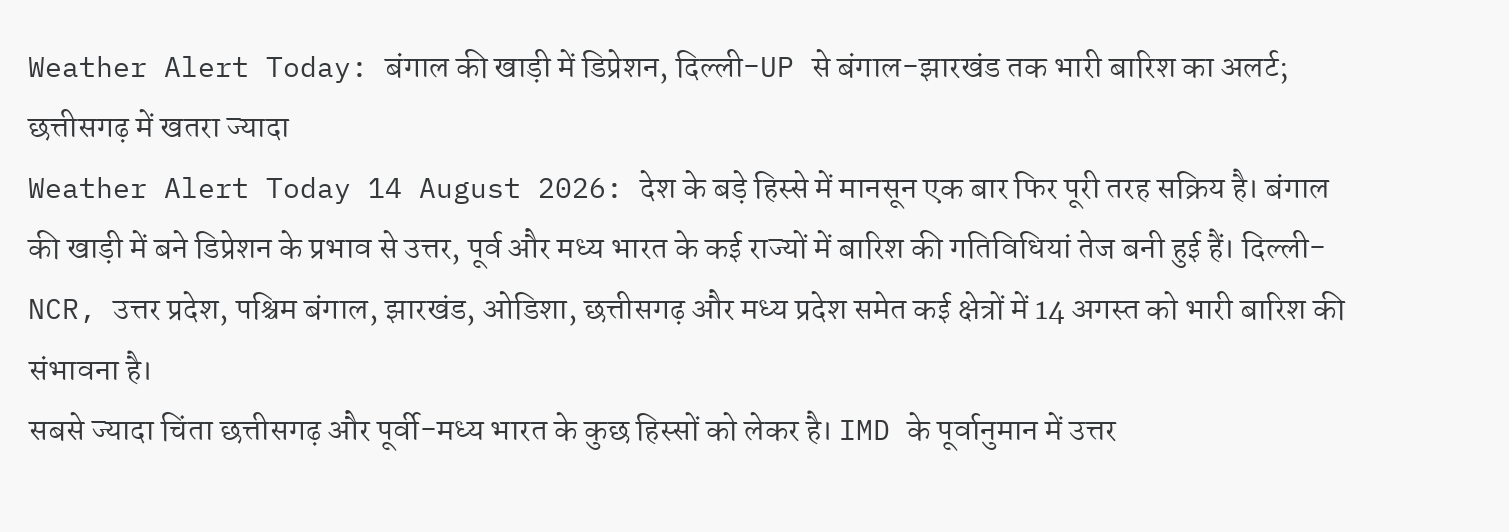Weather Alert Today: बंगाल की खाड़ी में डिप्रेशन, दिल्ली-UP से बंगाल-झारखंड तक भारी बारिश का अलर्ट; छत्तीसगढ़ में खतरा ज्यादा
Weather Alert Today 14 August 2026: देश के बड़े हिस्से में मानसून एक बार फिर पूरी तरह सक्रिय है। बंगाल की खाड़ी में बने डिप्रेशन के प्रभाव से उत्तर, पूर्व और मध्य भारत के कई राज्यों में बारिश की गतिविधियां तेज बनी हुई हैं। दिल्ली-NCR, उत्तर प्रदेश, पश्चिम बंगाल, झारखंड, ओडिशा, छत्तीसगढ़ और मध्य प्रदेश समेत कई क्षेत्रों में 14 अगस्त को भारी बारिश की संभावना है।
सबसे ज्यादा चिंता छत्तीसगढ़ और पूर्वी-मध्य भारत के कुछ हिस्सों को लेकर है। IMD के पूर्वानुमान में उत्तर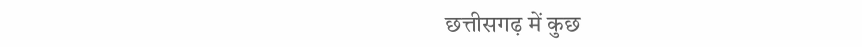छत्तीसगढ़ में कुछ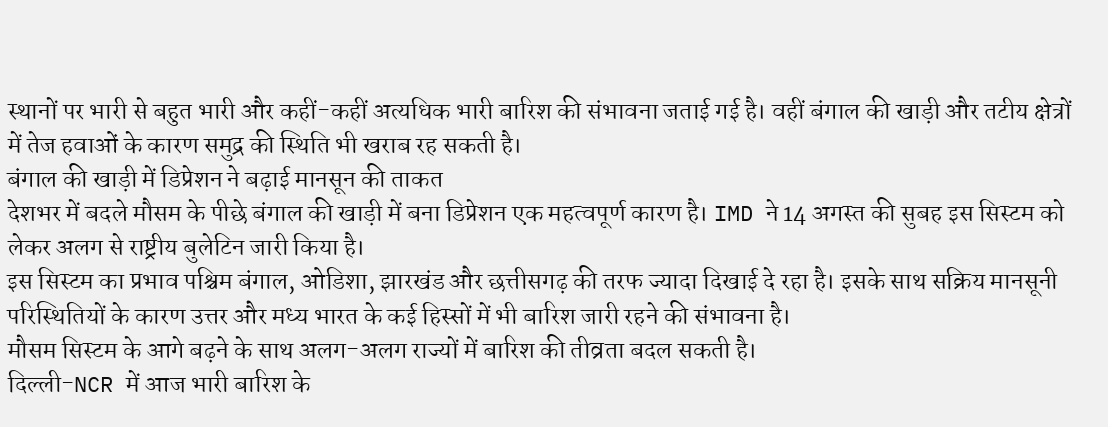स्थानों पर भारी से बहुत भारी और कहीं-कहीं अत्यधिक भारी बारिश की संभावना जताई गई है। वहीं बंगाल की खाड़ी और तटीय क्षेत्रों में तेज हवाओं के कारण समुद्र की स्थिति भी खराब रह सकती है।
बंगाल की खाड़ी में डिप्रेशन ने बढ़ाई मानसून की ताकत
देशभर में बदले मौसम के पीछे बंगाल की खाड़ी में बना डिप्रेशन एक महत्वपूर्ण कारण है। IMD ने 14 अगस्त की सुबह इस सिस्टम को लेकर अलग से राष्ट्रीय बुलेटिन जारी किया है।
इस सिस्टम का प्रभाव पश्चिम बंगाल, ओडिशा, झारखंड और छत्तीसगढ़ की तरफ ज्यादा दिखाई दे रहा है। इसके साथ सक्रिय मानसूनी परिस्थितियों के कारण उत्तर और मध्य भारत के कई हिस्सों में भी बारिश जारी रहने की संभावना है।
मौसम सिस्टम के आगे बढ़ने के साथ अलग-अलग राज्यों में बारिश की तीव्रता बदल सकती है।
दिल्ली-NCR में आज भारी बारिश के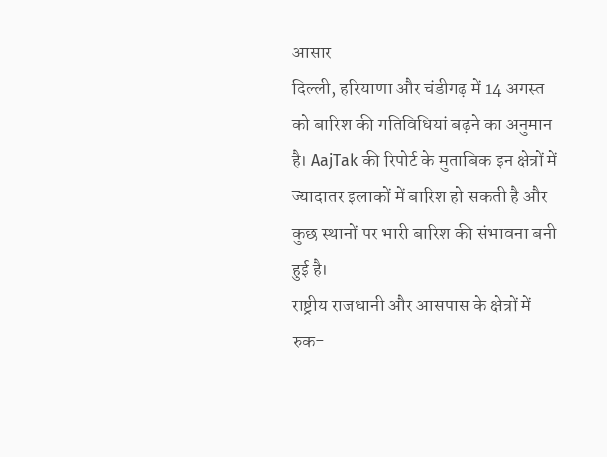आसार
दिल्ली, हरियाणा और चंडीगढ़ में 14 अगस्त को बारिश की गतिविधियां बढ़ने का अनुमान है। AajTak की रिपोर्ट के मुताबिक इन क्षेत्रों में ज्यादातर इलाकों में बारिश हो सकती है और कुछ स्थानों पर भारी बारिश की संभावना बनी हुई है।
राष्ट्रीय राजधानी और आसपास के क्षेत्रों में रुक-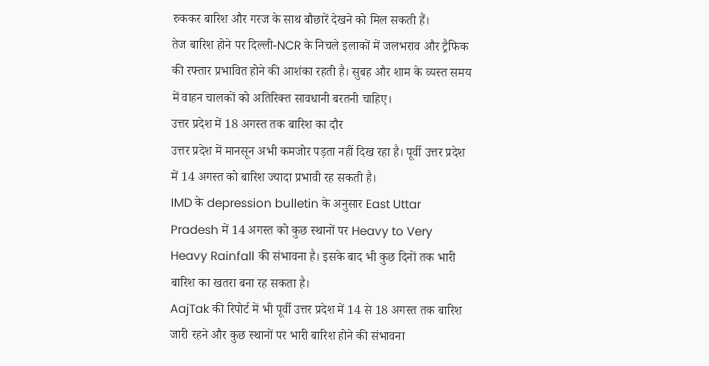रुककर बारिश और गरज के साथ बौछारें देखने को मिल सकती हैं।
तेज बारिश होने पर दिल्ली-NCR के निचले इलाकों में जलभराव और ट्रैफिक की रफ्तार प्रभावित होने की आशंका रहती है। सुबह और शाम के व्यस्त समय में वाहन चालकों को अतिरिक्त सावधानी बरतनी चाहिए।
उत्तर प्रदेश में 18 अगस्त तक बारिश का दौर
उत्तर प्रदेश में मानसून अभी कमजोर पड़ता नहीं दिख रहा है। पूर्वी उत्तर प्रदेश में 14 अगस्त को बारिश ज्यादा प्रभावी रह सकती है।
IMD के depression bulletin के अनुसार East Uttar Pradesh में 14 अगस्त को कुछ स्थानों पर Heavy to Very Heavy Rainfall की संभावना है। इसके बाद भी कुछ दिनों तक भारी बारिश का खतरा बना रह सकता है।
AajTak की रिपोर्ट में भी पूर्वी उत्तर प्रदेश में 14 से 18 अगस्त तक बारिश जारी रहने और कुछ स्थानों पर भारी बारिश होने की संभावना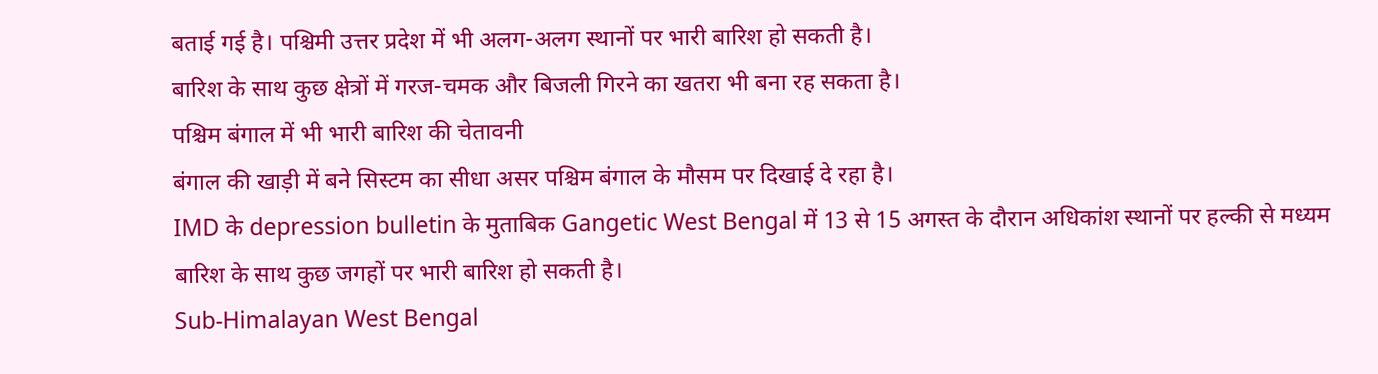बताई गई है। पश्चिमी उत्तर प्रदेश में भी अलग-अलग स्थानों पर भारी बारिश हो सकती है।
बारिश के साथ कुछ क्षेत्रों में गरज-चमक और बिजली गिरने का खतरा भी बना रह सकता है।
पश्चिम बंगाल में भी भारी बारिश की चेतावनी
बंगाल की खाड़ी में बने सिस्टम का सीधा असर पश्चिम बंगाल के मौसम पर दिखाई दे रहा है।
IMD के depression bulletin के मुताबिक Gangetic West Bengal में 13 से 15 अगस्त के दौरान अधिकांश स्थानों पर हल्की से मध्यम बारिश के साथ कुछ जगहों पर भारी बारिश हो सकती है।
Sub-Himalayan West Bengal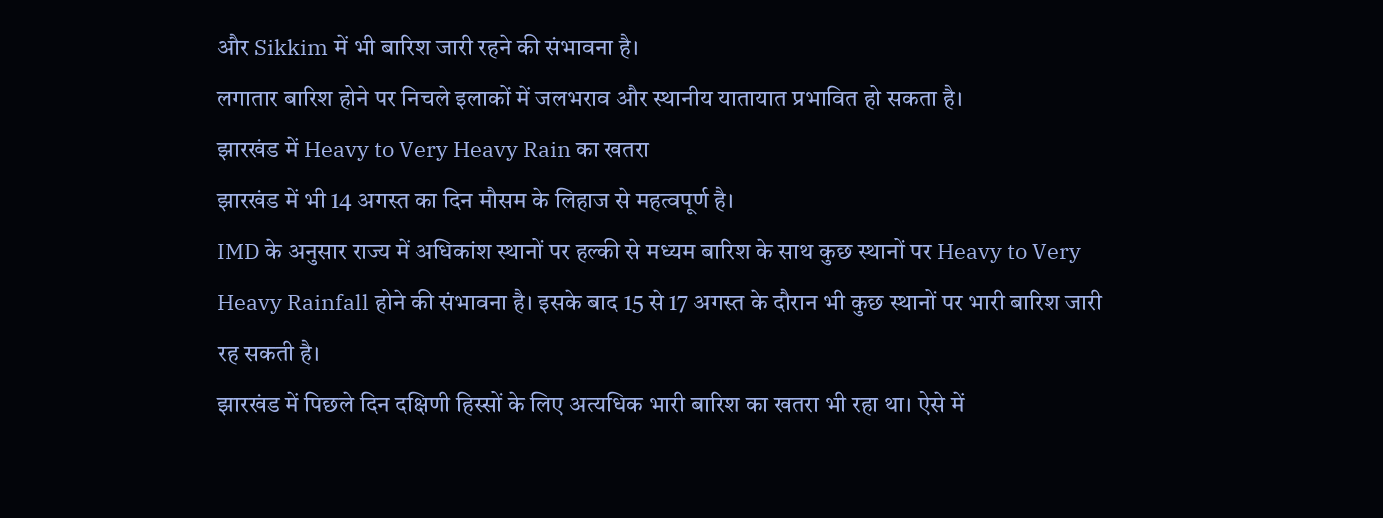और Sikkim में भी बारिश जारी रहने की संभावना है।
लगातार बारिश होने पर निचले इलाकों में जलभराव और स्थानीय यातायात प्रभावित हो सकता है।
झारखंड में Heavy to Very Heavy Rain का खतरा
झारखंड में भी 14 अगस्त का दिन मौसम के लिहाज से महत्वपूर्ण है।
IMD के अनुसार राज्य में अधिकांश स्थानों पर हल्की से मध्यम बारिश के साथ कुछ स्थानों पर Heavy to Very Heavy Rainfall होने की संभावना है। इसके बाद 15 से 17 अगस्त के दौरान भी कुछ स्थानों पर भारी बारिश जारी रह सकती है।
झारखंड में पिछले दिन दक्षिणी हिस्सों के लिए अत्यधिक भारी बारिश का खतरा भी रहा था। ऐसे में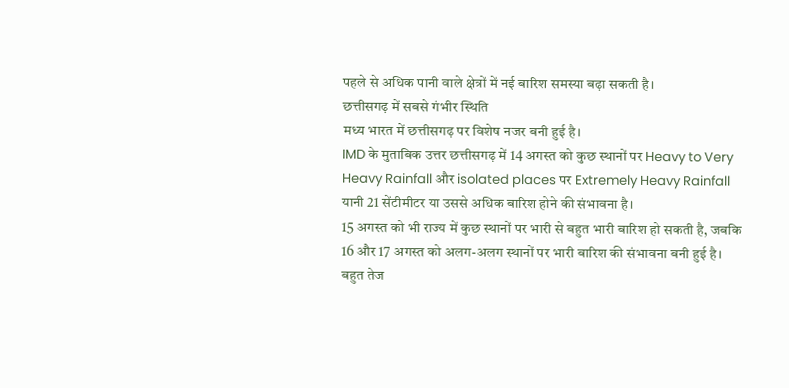पहले से अधिक पानी वाले क्षेत्रों में नई बारिश समस्या बढ़ा सकती है।
छत्तीसगढ़ में सबसे गंभीर स्थिति
मध्य भारत में छत्तीसगढ़ पर विशेष नजर बनी हुई है।
IMD के मुताबिक उत्तर छत्तीसगढ़ में 14 अगस्त को कुछ स्थानों पर Heavy to Very Heavy Rainfall और isolated places पर Extremely Heavy Rainfall यानी 21 सेंटीमीटर या उससे अधिक बारिश होने की संभावना है।
15 अगस्त को भी राज्य में कुछ स्थानों पर भारी से बहुत भारी बारिश हो सकती है, जबकि 16 और 17 अगस्त को अलग-अलग स्थानों पर भारी बारिश की संभावना बनी हुई है।
बहुत तेज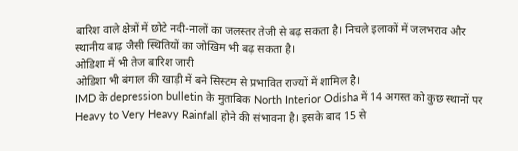बारिश वाले क्षेत्रों में छोटे नदी-नालों का जलस्तर तेजी से बढ़ सकता है। निचले इलाकों में जलभराव और स्थानीय बाढ़ जैसी स्थितियों का जोखिम भी बढ़ सकता है।
ओडिशा में भी तेज बारिश जारी
ओडिशा भी बंगाल की खाड़ी में बने सिस्टम से प्रभावित राज्यों में शामिल है।
IMD के depression bulletin के मुताबिक North Interior Odisha में 14 अगस्त को कुछ स्थानों पर Heavy to Very Heavy Rainfall होने की संभावना है। इसके बाद 15 से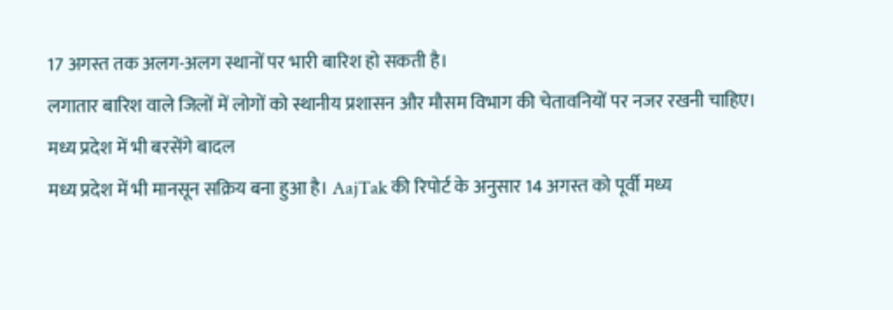17 अगस्त तक अलग-अलग स्थानों पर भारी बारिश हो सकती है।
लगातार बारिश वाले जिलों में लोगों को स्थानीय प्रशासन और मौसम विभाग की चेतावनियों पर नजर रखनी चाहिए।
मध्य प्रदेश में भी बरसेंगे बादल
मध्य प्रदेश में भी मानसून सक्रिय बना हुआ है। AajTak की रिपोर्ट के अनुसार 14 अगस्त को पूर्वी मध्य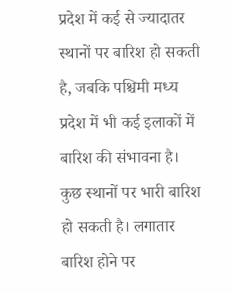प्रदेश में कई से ज्यादातर स्थानों पर बारिश हो सकती है, जबकि पश्चिमी मध्य प्रदेश में भी कई इलाकों में बारिश की संभावना है।
कुछ स्थानों पर भारी बारिश हो सकती है। लगातार बारिश होने पर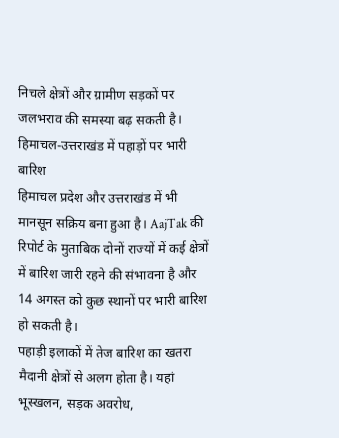निचले क्षेत्रों और ग्रामीण सड़कों पर जलभराव की समस्या बढ़ सकती है।
हिमाचल-उत्तराखंड में पहाड़ों पर भारी बारिश
हिमाचल प्रदेश और उत्तराखंड में भी मानसून सक्रिय बना हुआ है। AajTak की रिपोर्ट के मुताबिक दोनों राज्यों में कई क्षेत्रों में बारिश जारी रहने की संभावना है और 14 अगस्त को कुछ स्थानों पर भारी बारिश हो सकती है।
पहाड़ी इलाकों में तेज बारिश का खतरा मैदानी क्षेत्रों से अलग होता है। यहां भूस्खलन, सड़क अवरोध,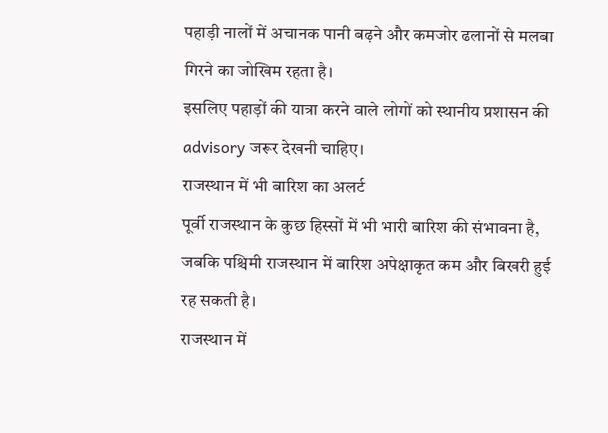पहाड़ी नालों में अचानक पानी बढ़ने और कमजोर ढलानों से मलबा गिरने का जोखिम रहता है।
इसलिए पहाड़ों की यात्रा करने वाले लोगों को स्थानीय प्रशासन की advisory जरूर देखनी चाहिए।
राजस्थान में भी बारिश का अलर्ट
पूर्वी राजस्थान के कुछ हिस्सों में भी भारी बारिश की संभावना है, जबकि पश्चिमी राजस्थान में बारिश अपेक्षाकृत कम और बिखरी हुई रह सकती है।
राजस्थान में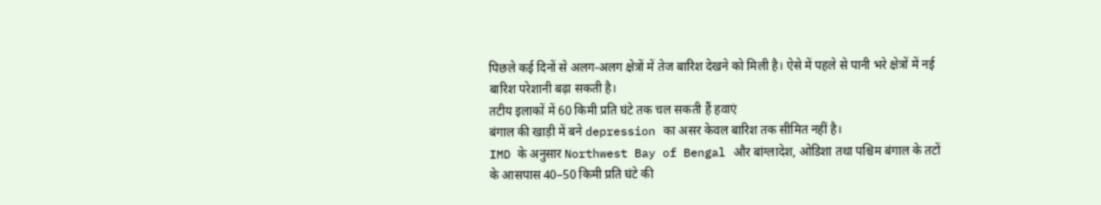पिछले कई दिनों से अलग-अलग क्षेत्रों में तेज बारिश देखने को मिली है। ऐसे में पहले से पानी भरे क्षेत्रों में नई बारिश परेशानी बढ़ा सकती है।
तटीय इलाकों में 60 किमी प्रति घंटे तक चल सकती हैं हवाएं
बंगाल की खाड़ी में बने depression का असर केवल बारिश तक सीमित नहीं है।
IMD के अनुसार Northwest Bay of Bengal और बांग्लादेश, ओडिशा तथा पश्चिम बंगाल के तटों के आसपास 40–50 किमी प्रति घंटे की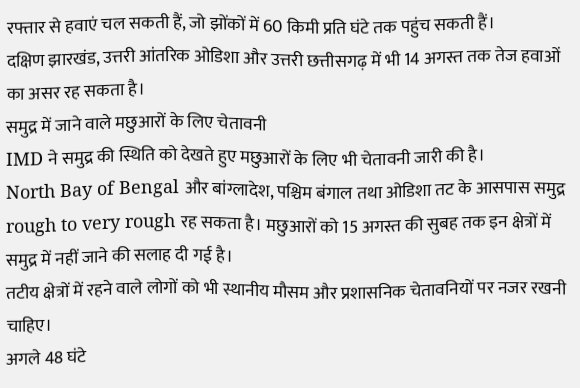रफ्तार से हवाएं चल सकती हैं, जो झोंकों में 60 किमी प्रति घंटे तक पहुंच सकती हैं।
दक्षिण झारखंड, उत्तरी आंतरिक ओडिशा और उत्तरी छत्तीसगढ़ में भी 14 अगस्त तक तेज हवाओं का असर रह सकता है।
समुद्र में जाने वाले मछुआरों के लिए चेतावनी
IMD ने समुद्र की स्थिति को देखते हुए मछुआरों के लिए भी चेतावनी जारी की है।
North Bay of Bengal और बांग्लादेश, पश्चिम बंगाल तथा ओडिशा तट के आसपास समुद्र rough to very rough रह सकता है। मछुआरों को 15 अगस्त की सुबह तक इन क्षेत्रों में समुद्र में नहीं जाने की सलाह दी गई है।
तटीय क्षेत्रों में रहने वाले लोगों को भी स्थानीय मौसम और प्रशासनिक चेतावनियों पर नजर रखनी चाहिए।
अगले 48 घंटे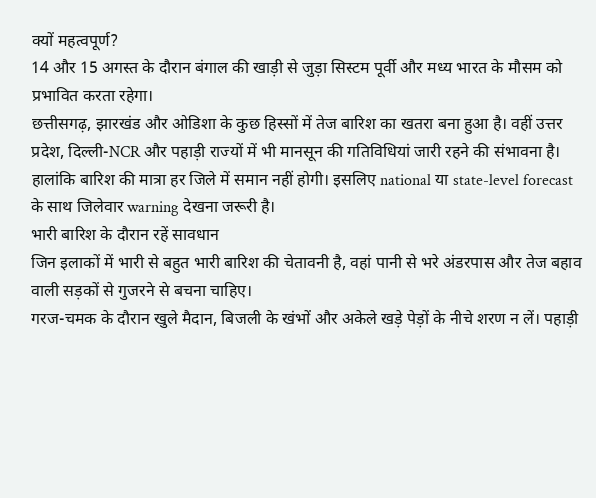क्यों महत्वपूर्ण?
14 और 15 अगस्त के दौरान बंगाल की खाड़ी से जुड़ा सिस्टम पूर्वी और मध्य भारत के मौसम को प्रभावित करता रहेगा।
छत्तीसगढ़, झारखंड और ओडिशा के कुछ हिस्सों में तेज बारिश का खतरा बना हुआ है। वहीं उत्तर प्रदेश, दिल्ली-NCR और पहाड़ी राज्यों में भी मानसून की गतिविधियां जारी रहने की संभावना है।
हालांकि बारिश की मात्रा हर जिले में समान नहीं होगी। इसलिए national या state-level forecast के साथ जिलेवार warning देखना जरूरी है।
भारी बारिश के दौरान रहें सावधान
जिन इलाकों में भारी से बहुत भारी बारिश की चेतावनी है, वहां पानी से भरे अंडरपास और तेज बहाव वाली सड़कों से गुजरने से बचना चाहिए।
गरज-चमक के दौरान खुले मैदान, बिजली के खंभों और अकेले खड़े पेड़ों के नीचे शरण न लें। पहाड़ी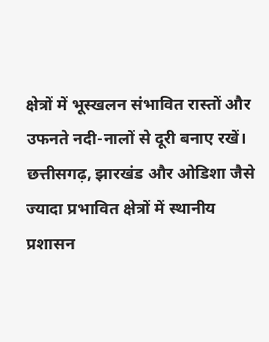क्षेत्रों में भूस्खलन संभावित रास्तों और उफनते नदी-नालों से दूरी बनाए रखें।
छत्तीसगढ़, झारखंड और ओडिशा जैसे ज्यादा प्रभावित क्षेत्रों में स्थानीय प्रशासन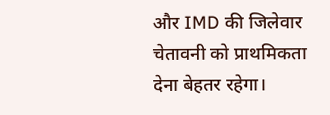और IMD की जिलेवार चेतावनी को प्राथमिकता देना बेहतर रहेगा।